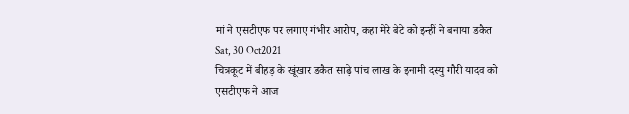मां ने एसटीएफ पर लगाए गंभीर आरोप, कहा मेरे बेटे को इन्हीं ने बनाया डकैत
Sat, 30 Oct2021
चित्रकूट में बीहड़ के खूंखार डकैत साढ़े पांच लाख के इनामी दस्यु गौरी यादव को एसटीएफ ने आज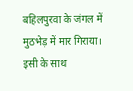बहिलपुरवा के जंगल में मुठभेड़ में मार गिराया। इसी के साथ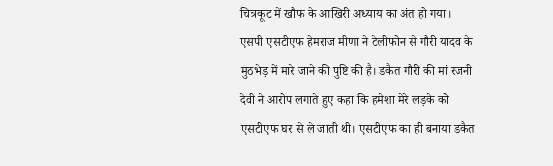चित्रकूट में खौफ के आखिरी अध्याय का अंत हो गया। एसपी एसटीएफ हेमराज मीणा ने टेलीफोन से गौरी यादव के मुठभेड़ में मारे जाने की पुष्टि की है। डकैत गौरी की मां रजनी देवी ने आरोप लगाते हुए कहा कि हमेशा मेरे लड़के को एसटीएफ घर से ले जाती थी। एसटीएफ का ही बनाया डकैत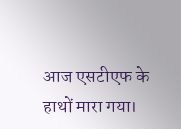आज एसटीएफ के हाथों मारा गया।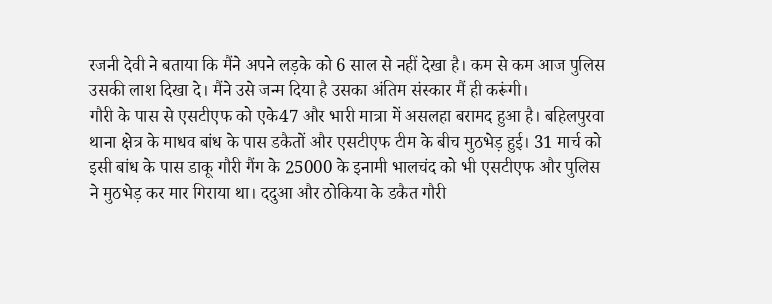रजनी देवी ने बताया कि मैंने अपने लड़के को 6 साल से नहीं देखा है। कम से कम आज पुलिस उसकी लाश दिखा दे। मैंने उसे जन्म दिया है उसका अंतिम संस्कार मैं ही करूंगी।
गौरी के पास से एसटीएफ को एके47 और भारी मात्रा में असलहा बरामद हुआ है। बहिलपुरवा थाना क्षेत्र के माधव बांध के पास डकैतों और एसटीएफ टीम के बीच मुठभेड़ हुई। 31 मार्च को इसी बांध के पास डाकू गौरी गैंग के 25000 के इनामी भालचंद को भी एसटीएफ और पुलिस ने मुठभेड़ कर मार गिराया था। ददुआ और ठोकिया के डकैत गौरी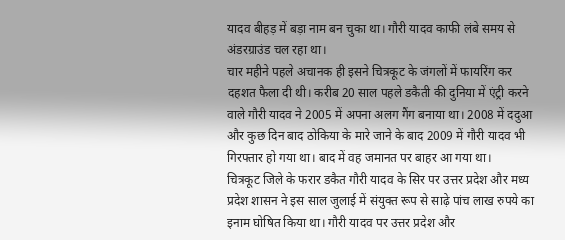यादव बीहड़ में बड़ा नाम बन चुका था। गौरी यादव काफी लंबे समय से अंडरग्राउंड चल रहा था।
चार महीने पहले अचानक ही इसने चित्रकूट के जंगलों में फायरिंग कर दहशत फैला दी थी। करीब 20 साल पहले डकैती की दुनिया में एंट्री करने वाले गौरी यादव ने 2005 में अपना अलग गैंग बनाया था। 2008 में ददुआ और कुछ दिन बाद ठोकिया के मारे जाने के बाद 2009 में गौरी यादव भी गिरफ्तार हो गया था। बाद में वह जमानत पर बाहर आ गया था।
चित्रकूट जिले के फरार डकैत गौरी यादव के सिर पर उत्तर प्रदेश और मध्य प्रदेश शासन ने इस साल जुलाई में संयुक्त रूप से साढ़े पांच लाख रुपये का इनाम घोषित किया था। गौरी यादव पर उत्तर प्रदेश और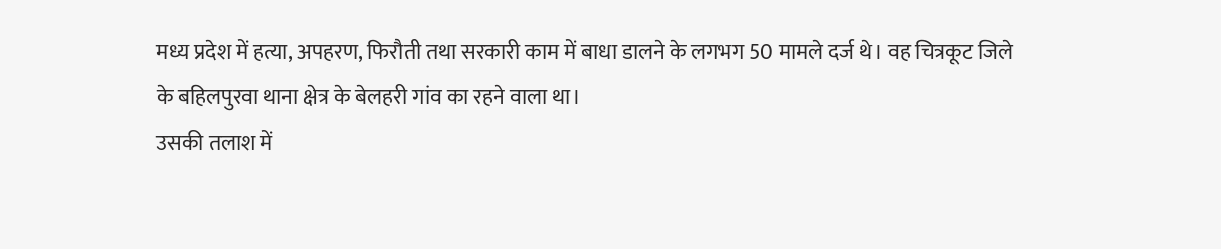मध्य प्रदेश में हत्या, अपहरण, फिरौती तथा सरकारी काम में बाधा डालने के लगभग 50 मामले दर्ज थे। वह चित्रकूट जिले के बहिलपुरवा थाना क्षेत्र के बेलहरी गांव का रहने वाला था।
उसकी तलाश में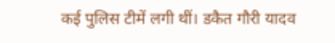कई पुलिस टीमें लगी थीं। डकैत गौरी यादव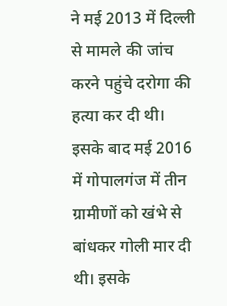ने मई 2013 में दिल्ली से मामले की जांच करने पहुंचे दरोगा की हत्या कर दी थी। इसके बाद मई 2016 में गोपालगंज में तीन ग्रामीणों को खंभे से बांधकर गोली मार दी थी। इसके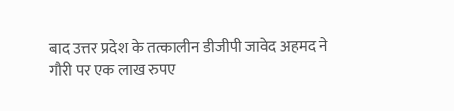बाद उत्तर प्रदेश के तत्कालीन डीजीपी जावेद अहमद ने गौरी पर एक लाख रुपए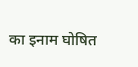का इनाम घोषित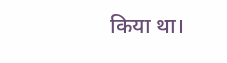किया था।